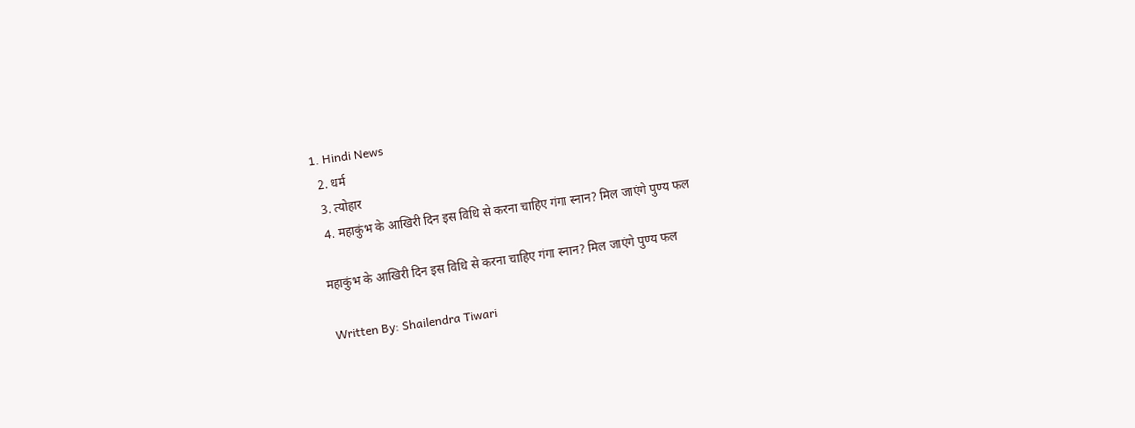1. Hindi News
  2. धर्म
  3. त्योहार
  4. महाकुंभ के आखिरी दिन इस विधि से करना चाहिए गंगा स्नान? मिल जाएंगे पुण्य फल

महाकुंभ के आखिरी दिन इस विधि से करना चाहिए गंगा स्नान? मिल जाएंगे पुण्य फल

 Written By: Shailendra Tiwari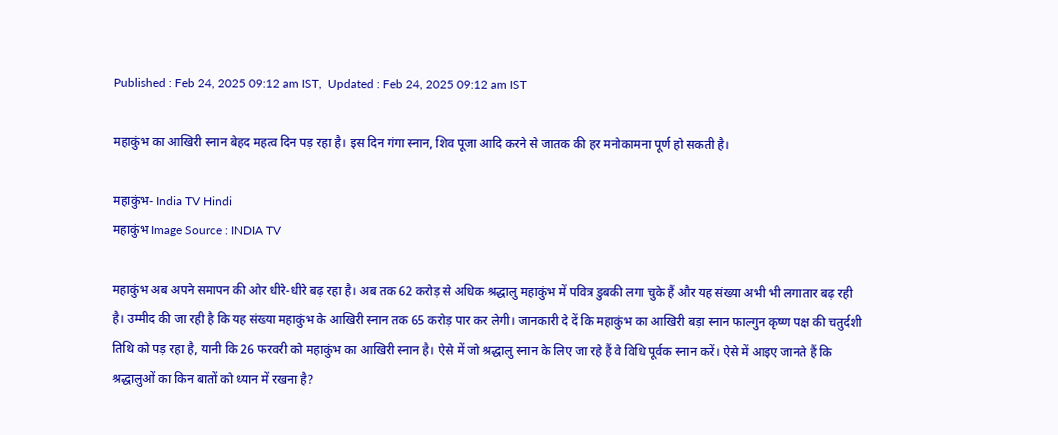Published : Feb 24, 2025 09:12 am IST,  Updated : Feb 24, 2025 09:12 am IST

महाकुंभ का आखिरी स्नान बेहद महत्व दिन पड़ रहा है। इस दिन गंगा स्नान, शिव पूजा आदि करने से जातक की हर मनोकामना पूर्ण हो सकती है।

महाकुंभ- India TV Hindi
महाकुंभ Image Source : INDIA TV

महाकुंभ अब अपने समापन की ओर धीरे-धीरे बढ़ रहा है। अब तक 62 करोड़ से अधिक श्रद्धालु महाकुंभ में पवित्र डुबकी लगा चुके हैं और यह संख्या अभी भी लगातार बढ़ रही है। उम्मीद की जा रही है कि यह संख्या महाकुंभ के आखिरी स्नान तक 65 करोड़ पार कर लेगी। जानकारी दे दें कि महाकुंभ का आखिरी बड़ा स्नान फाल्गुन कृष्ण पक्ष की चतुर्दशी तिथि को पड़ रहा है, यानी कि 26 फरवरी को महाकुंभ का आखिरी स्नान है। ऐसे में जो श्रद्धालु स्नान के लिए जा रहे हैं वे विधि पूर्वक स्नान करें। ऐसे में आइए जानते हैं कि श्रद्धालुओं का किन बातों को ध्यान में रखना है?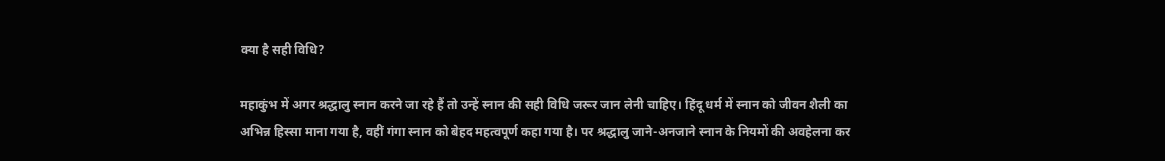क्या है सही विधि?

महाकुंभ में अगर श्रद्धालु स्नान करने जा रहे हैं तो उन्हें स्नान की सही विधि जरूर जान लेनी चाहिए। हिंदू धर्म में स्नान को जीवन शैली का अभिन्न हिस्सा माना गया है, वहीं गंगा स्नान को बेहद महत्वपूर्ण कहा गया है। पर श्रद्धालु जाने-अनजाने स्नान के नियमों की अवहेलना कर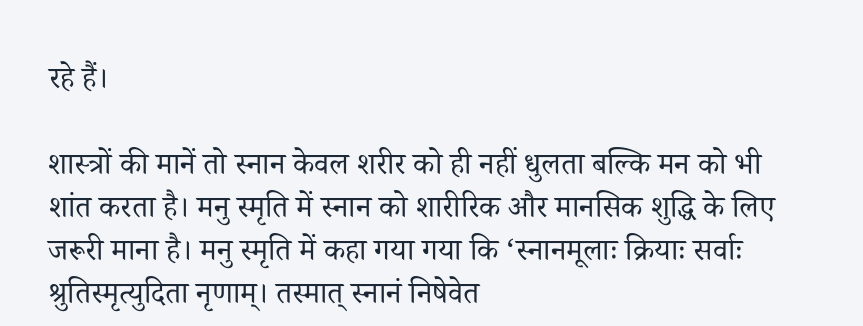रहे हैं।

शास्त्रों की मानें तो स्नान केवल शरीर को ही नहीं धुलता बल्कि मन को भी शांत करता है। मनु स्मृति में स्नान को शारीरिक और मानसिक शुद्धि के लिए जरूरी माना है। मनु स्मृति में कहा गया गया कि ‘स्नानमूलाः क्रियाः सर्वाः श्रुतिस्मृत्युदिता नृणाम्। तस्मात् स्नानं निषेवेत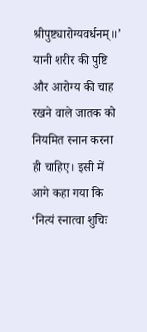श्रीपुष्ट्यारोग्यवर्धनम्॥’ यानी शरीर की पुष्टि और आरोग्य की चाह रखने वाले जातक को नियमित स्नान करना ही चाहिए। इसी में आगे कहा गया कि ‘नित्यं स्नात्वा शुचिः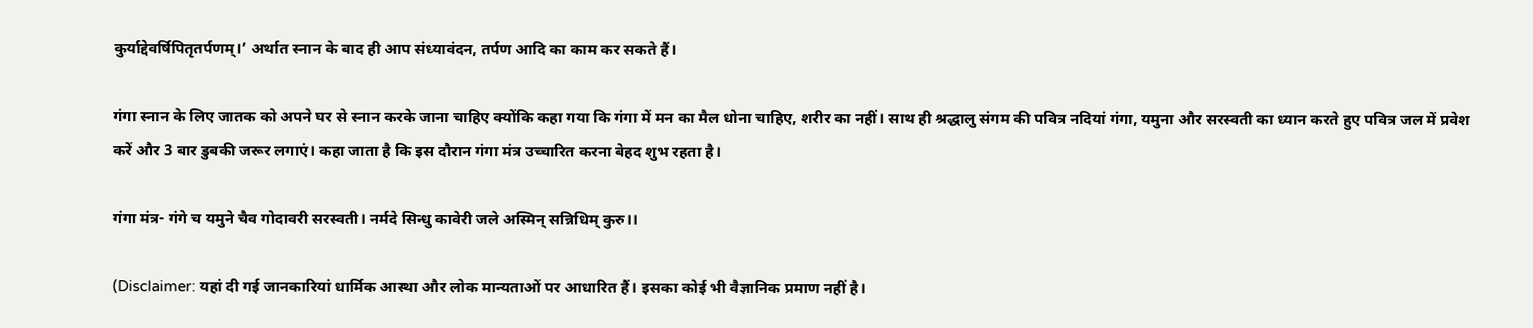कुर्याद्देवर्षिपितृतर्पणम्।’ अर्थात स्नान के बाद ही आप संध्यावंदन, तर्पण आदि का काम कर सकते हैं।

गंगा स्नान के लिए जातक को अपने घर से स्नान करके जाना चाहिए क्योंकि कहा गया कि गंगा में मन का मैल धोना चाहिए, शरीर का नहीं। साथ ही श्रद्धालु संगम की पवित्र नदियां गंगा, यमुना और सरस्वती का ध्यान करते हुए पवित्र जल में प्रवेश करें और 3 बार डुबकी जरूर लगाएं। कहा जाता है कि इस दौरान गंगा मंत्र उच्चारित करना बेहद शुभ रहता है।

गंगा मंत्र- गंगे च यमुने चैव गोदावरी सरस्वती। नर्मदे सिन्धु कावेरी जले अस्मिन् सन्निधिम् कुरु।।

(Disclaimer: यहां दी गई जानकारियां धार्मिक आस्था और लोक मान्यताओं पर आधारित हैं। इसका कोई भी वैज्ञानिक प्रमाण नहीं है।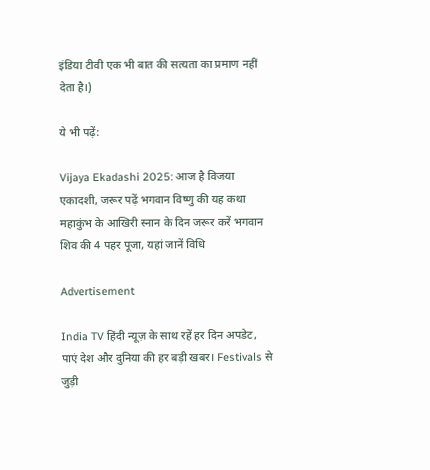इंडिया टीवी एक भी बात की सत्यता का प्रमाण नहीं देता है।)

ये भी पढ़ें:

Vijaya Ekadashi 2025: आज है विजया एकादशी, जरूर पढ़ें भगवान विष्णु की यह कथा
महाकुंभ के आखिरी स्नान के दिन जरूर करें भगवान शिव की 4 पहर पूजा, यहां जानें विधि

Advertisement

India TV हिंदी न्यूज़ के साथ रहें हर दिन अपडेट, पाएं देश और दुनिया की हर बड़ी खबर। Festivals से जुड़ी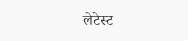लेटेस्ट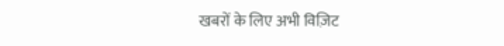खबरों के लिए अभी विज़िट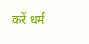करें धर्म